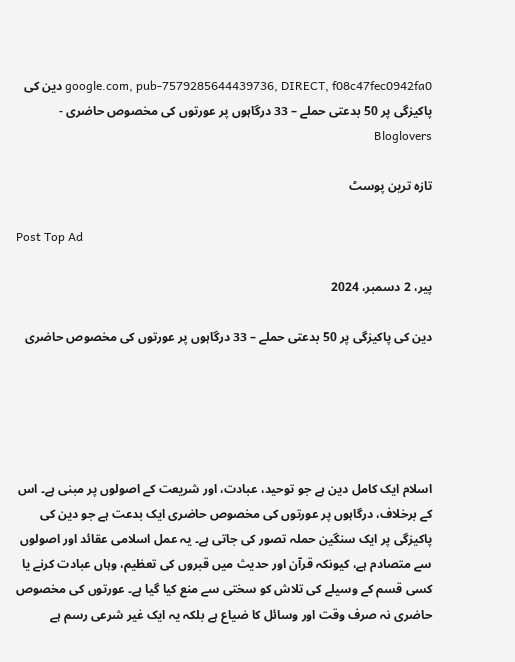google.com, pub-7579285644439736, DIRECT, f08c47fec0942fa0 دین کی پاکیزگی پر 50 بدعتی حملے – 33 درگاہوں پر عورتوں کی مخصوص حاضری - Bloglovers

تازہ ترین پوسٹ

Post Top Ad

پیر، 2 دسمبر، 2024

دین کی پاکیزگی پر 50 بدعتی حملے – 33 درگاہوں پر عورتوں کی مخصوص حاضری





اسلام ایک کامل دین ہے جو توحید، عبادت، اور شریعت کے اصولوں پر مبنی ہے۔ اس کے برخلاف، درگاہوں پر عورتوں کی مخصوص حاضری ایک بدعت ہے جو دین کی پاکیزگی پر ایک سنگین حملہ تصور کی جاتی ہے۔ یہ عمل اسلامی عقائد اور اصولوں سے متصادم ہے، کیونکہ قرآن اور حدیث میں قبروں کی تعظیم، وہاں عبادت کرنے یا کسی قسم کے وسیلے کی تلاش کو سختی سے منع کیا گیا ہے۔ عورتوں کی مخصوص حاضری نہ صرف وقت اور وسائل کا ضیاع ہے بلکہ یہ ایک غیر شرعی رسم ہے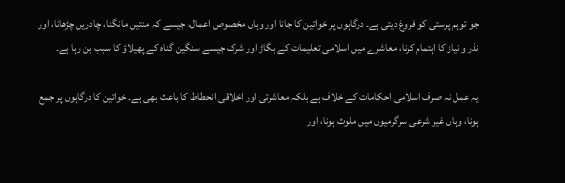جو توہم پرستی کو فروغ دیتی ہے۔ درگاہوں پر خواتین کا جانا اور وہاں مخصوص اعمال، جیسے کہ منتیں مانگنا، چادریں چڑھانا، اور نذر و نیاز کا اہتمام کرنا، معاشرے میں اسلامی تعلیمات کے بگاڑ اور شرک جیسے سنگین گناہ کے پھیلاؤ کا سبب بن رہا ہے۔

یہ عمل نہ صرف اسلامی احکامات کے خلاف ہے بلکہ معاشرتی اور اخلاقی انحطاط کا باعث بھی ہے۔ خواتین کا درگاہوں پر جمع ہونا، وہاں غیر شرعی سرگرمیوں میں ملوث ہونا، اور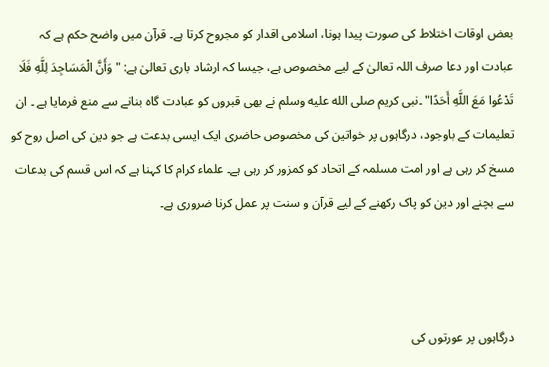بعض اوقات اختلاط کی صورت پیدا ہونا، اسلامی اقدار کو مجروح کرتا ہے۔ قرآن میں واضح حکم ہے کہ عبادت اور دعا صرف اللہ تعالیٰ کے لیے مخصوص ہے، جیسا کہ ارشاد باری تعالیٰ ہے: "وَأَنَّ الْمَسَاجِدَ لِلَّهِ فَلَا تَدْعُوا مَعَ اللَّهِ أَحَدًا" ۔نبی کریم صلى الله عليه وسلم نے بھی قبروں کو عبادت گاہ بنانے سے منع فرمایا ہے ۔ ان تعلیمات کے باوجود، درگاہوں پر خواتین کی مخصوص حاضری ایک ایسی بدعت ہے جو دین کی اصل روح کو مسخ کر رہی ہے اور امت مسلمہ کے اتحاد کو کمزور کر رہی ہے۔ علماء کرام کا کہنا ہے کہ اس قسم کی بدعات سے بچنے اور دین کو پاک رکھنے کے لیے قرآن و سنت پر عمل کرنا ضروری ہے۔



درگاہوں پر عورتوں کی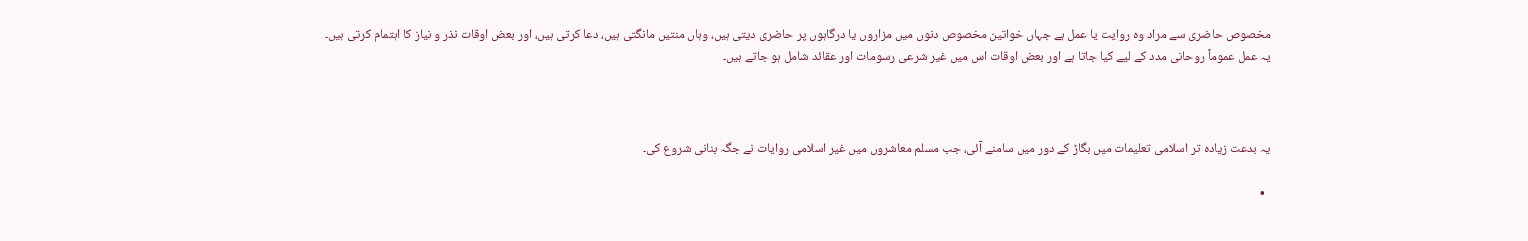مخصوص حاضری سے مراد وہ روایت یا عمل ہے جہاں خواتین مخصوص دنوں میں مزاروں یا درگاہوں پر حاضری دیتی ہیں، وہاں منتیں مانگتی ہیں، دعا کرتی ہیں، اور بعض اوقات نذر و نیاز کا اہتمام کرتی ہیں۔ یہ عمل عموماً روحانی مدد کے لیے کیا جاتا ہے اور بعض اوقات اس میں غیر شرعی رسومات اور عقائد شامل ہو جاتے ہیں۔



یہ بدعت زیادہ تر اسلامی تعلیمات میں بگاڑ کے دور میں سامنے آئی، جب مسلم معاشروں میں غیر اسلامی روایات نے جگہ بنانی شروع کی۔

  •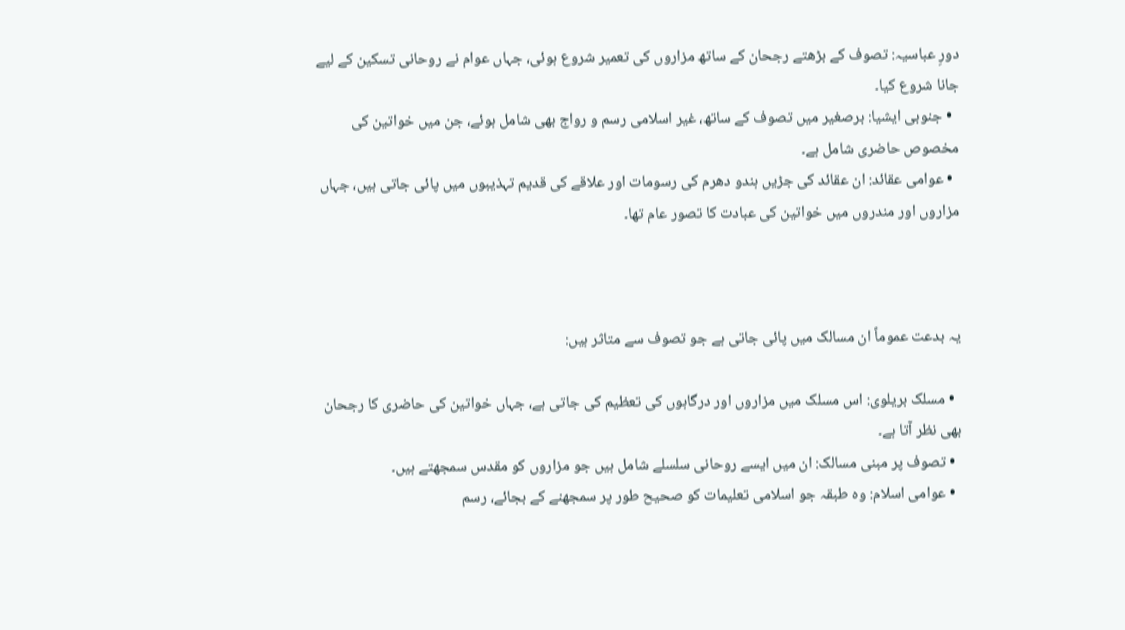دورِ عباسیہ: تصوف کے بڑھتے رجحان کے ساتھ مزاروں کی تعمیر شروع ہوئی، جہاں عوام نے روحانی تسکین کے لیے جانا شروع کیا۔
  • جنوبی ایشیا: برصغیر میں تصوف کے ساتھ، غیر اسلامی رسم و رواج بھی شامل ہوئے، جن میں خواتین کی مخصوص حاضری شامل ہے۔
  • عوامی عقائد: ان عقائد کی جڑیں ہندو دھرم کی رسومات اور علاقے کی قدیم تہذیبوں میں پائی جاتی ہیں، جہاں مزاروں اور مندروں میں خواتین کی عبادت کا تصور عام تھا۔



یہ بدعت عموماً ان مسالک میں پائی جاتی ہے جو تصوف سے متاثر ہیں:

  • مسلک بریلوی: اس مسلک میں مزاروں اور درگاہوں کی تعظیم کی جاتی ہے، جہاں خواتین کی حاضری کا رجحان بھی نظر آتا ہے۔
  • تصوف پر مبنی مسالک: ان میں ایسے روحانی سلسلے شامل ہیں جو مزاروں کو مقدس سمجھتے ہیں۔
  • عوامی اسلام: وہ طبقہ جو اسلامی تعلیمات کو صحیح طور پر سمجھنے کے بجائے، رسم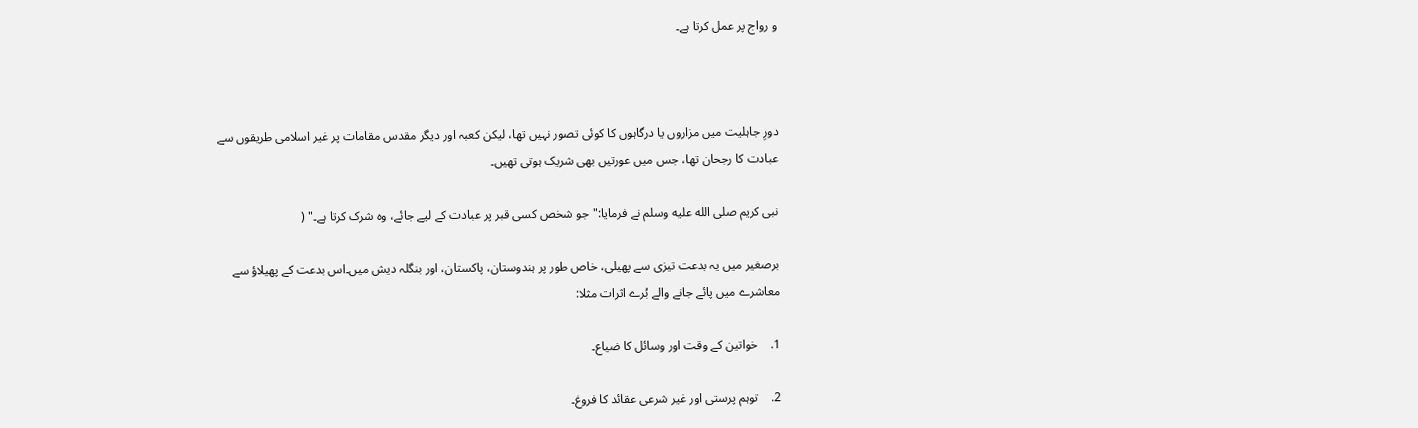و رواج پر عمل کرتا ہے۔



دورِ جاہلیت میں مزاروں یا درگاہوں کا کوئی تصور نہیں تھا، لیکن کعبہ اور دیگر مقدس مقامات پر غیر اسلامی طریقوں سے عبادت کا رجحان تھا، جس میں عورتیں بھی شریک ہوتی تھیں۔

نبی کریم صلى الله عليه وسلم نے فرمایا:"جو شخص کسی قبر پر عبادت کے لیے جائے، وہ شرک کرتا ہے۔" (

برصغیر میں یہ بدعت تیزی سے پھیلی، خاص طور پر ہندوستان، پاکستان، اور بنگلہ دیش میں۔اس بدعت کے پھیلاؤ سے معاشرے میں پائے جانے والے بُرے اثرات مثلا:

1.    خواتین کے وقت اور وسائل کا ضیاع۔

2.    توہم پرستی اور غیر شرعی عقائد کا فروغ۔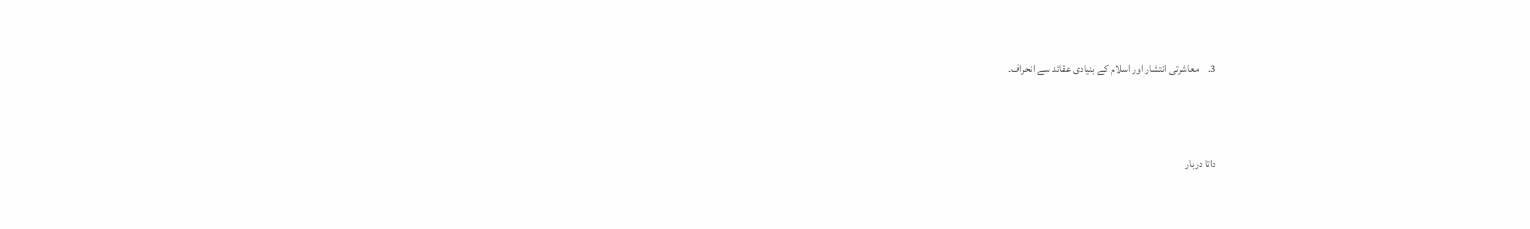3.    معاشرتی انتشار اور اسلام کے بنیادی عقائد سے انحراف۔



داتا دربار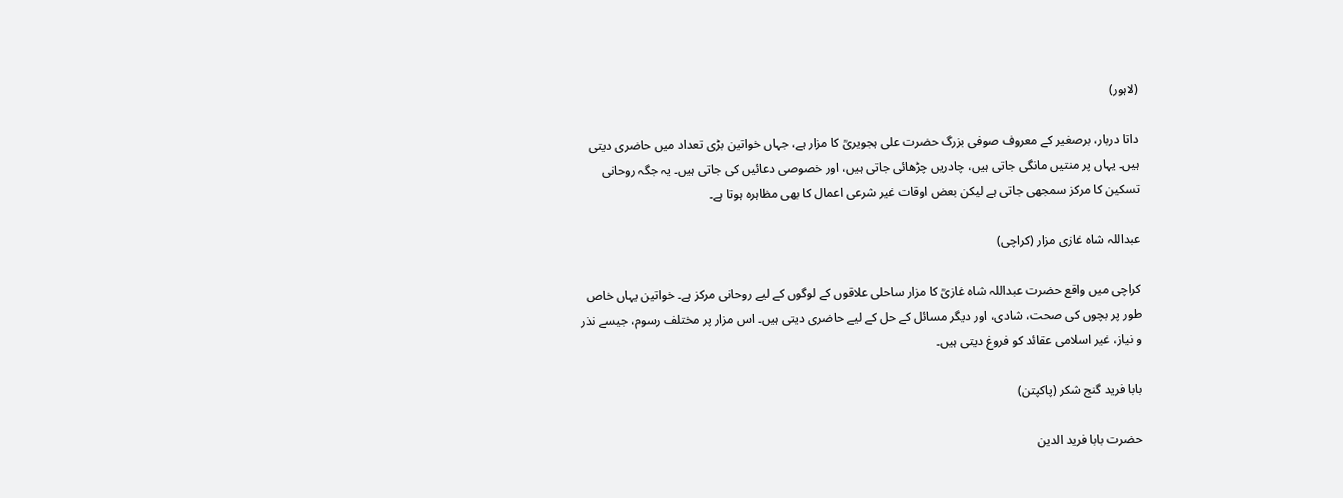(لاہور)

داتا دربار، برصغیر کے معروف صوفی بزرگ حضرت علی ہجویریؒ کا مزار ہے، جہاں خواتین بڑی تعداد میں حاضری دیتی ہیں۔ یہاں پر منتیں مانگی جاتی ہیں، چادریں چڑھائی جاتی ہیں، اور خصوصی دعائیں کی جاتی ہیں۔ یہ جگہ روحانی تسکین کا مرکز سمجھی جاتی ہے لیکن بعض اوقات غیر شرعی اعمال کا بھی مظاہرہ ہوتا ہے۔

عبداللہ شاہ غازی مزار (کراچی)

کراچی میں واقع حضرت عبداللہ شاہ غازیؒ کا مزار ساحلی علاقوں کے لوگوں کے لیے روحانی مرکز ہے۔ خواتین یہاں خاص طور پر بچوں کی صحت، شادی، اور دیگر مسائل کے حل کے لیے حاضری دیتی ہیں۔ اس مزار پر مختلف رسوم، جیسے نذر و نیاز، غیر اسلامی عقائد کو فروغ دیتی ہیں۔

بابا فرید گنج شکر (پاکپتن)

حضرت بابا فرید الدین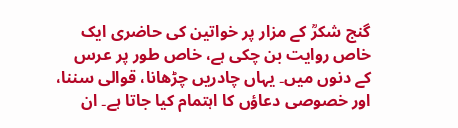گنج شکرؒ کے مزار پر خواتین کی حاضری ایک خاص روایت بن چکی ہے، خاص طور پر عرس کے دنوں میں۔ یہاں چادریں چڑھانا، قوالی سننا، اور خصوصی دعاؤں کا اہتمام کیا جاتا ہے۔ ان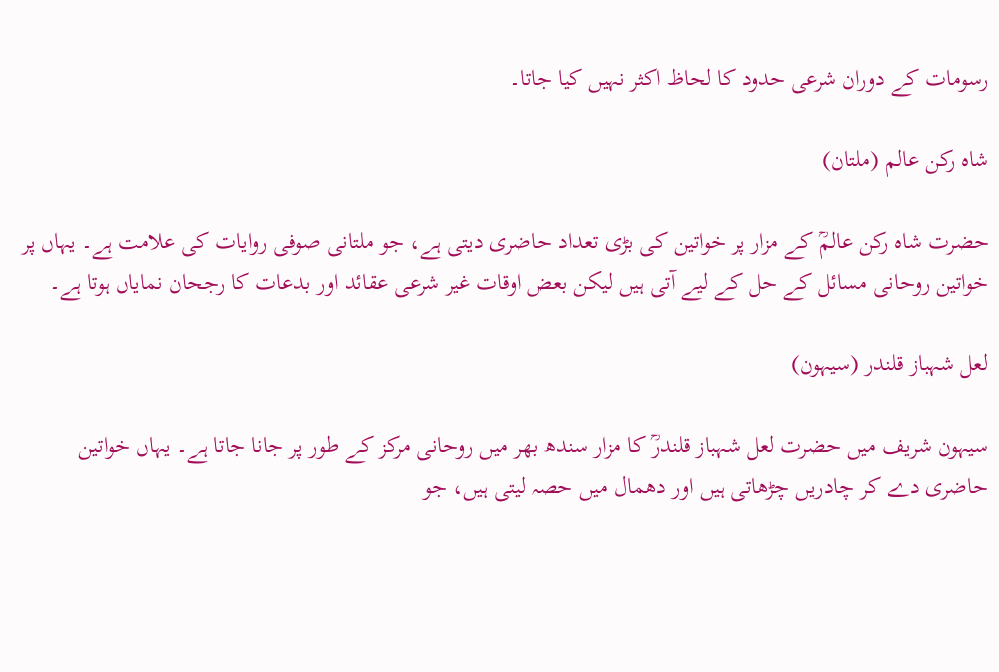رسومات کے دوران شرعی حدود کا لحاظ اکثر نہیں کیا جاتا۔

شاہ رکن عالم (ملتان)

حضرت شاہ رکن عالمؒ کے مزار پر خواتین کی بڑی تعداد حاضری دیتی ہے، جو ملتانی صوفی روایات کی علامت ہے۔ یہاں پر خواتین روحانی مسائل کے حل کے لیے آتی ہیں لیکن بعض اوقات غیر شرعی عقائد اور بدعات کا رجحان نمایاں ہوتا ہے۔

لعل شہباز قلندر (سیہون)

سیہون شریف میں حضرت لعل شہباز قلندرؒ کا مزار سندھ بھر میں روحانی مرکز کے طور پر جانا جاتا ہے۔ یہاں خواتین حاضری دے کر چادریں چڑھاتی ہیں اور دھمال میں حصہ لیتی ہیں، جو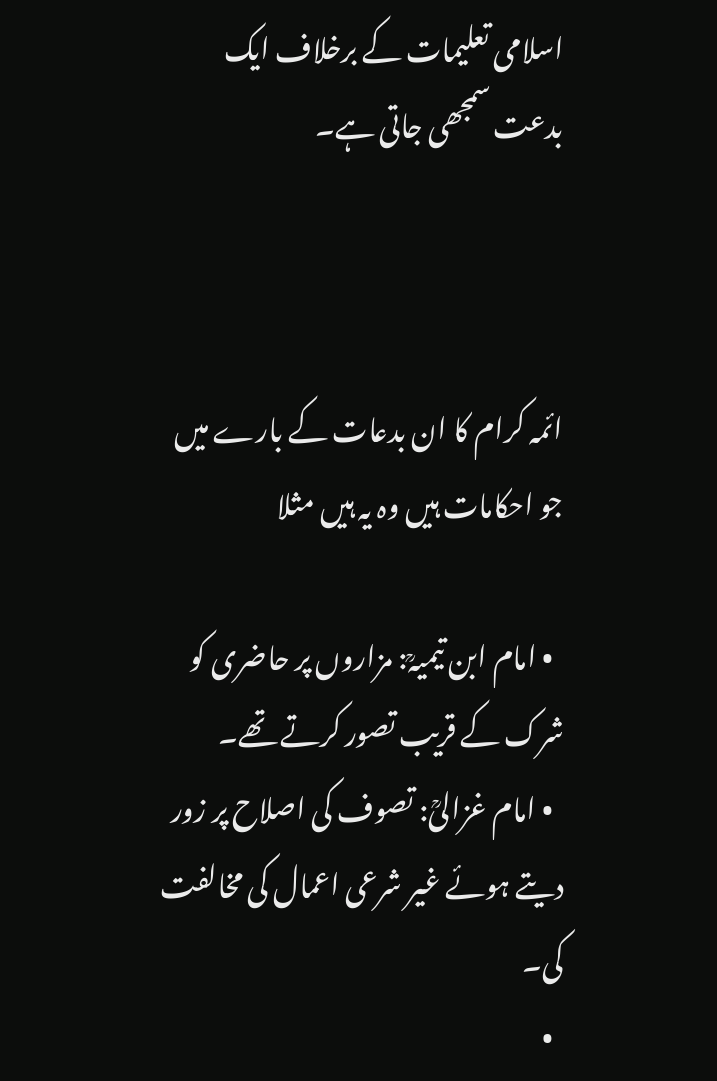اسلامی تعلیمات کے برخلاف ایک بدعت سمجھی جاتی ہے۔



ائمہ کرام کا ان بدعات کے بارے میں جو احکامات ہیں وہ یہ ہیں مثلا

  • امام ابن تیمیہؒ: مزاروں پر حاضری کو شرک کے قریب تصور کرتے تھے۔
  • امام غزالیؒ: تصوف کی اصلاح پر زور دیتے ہوئے غیر شرعی اعمال کی مخالفت کی۔
  •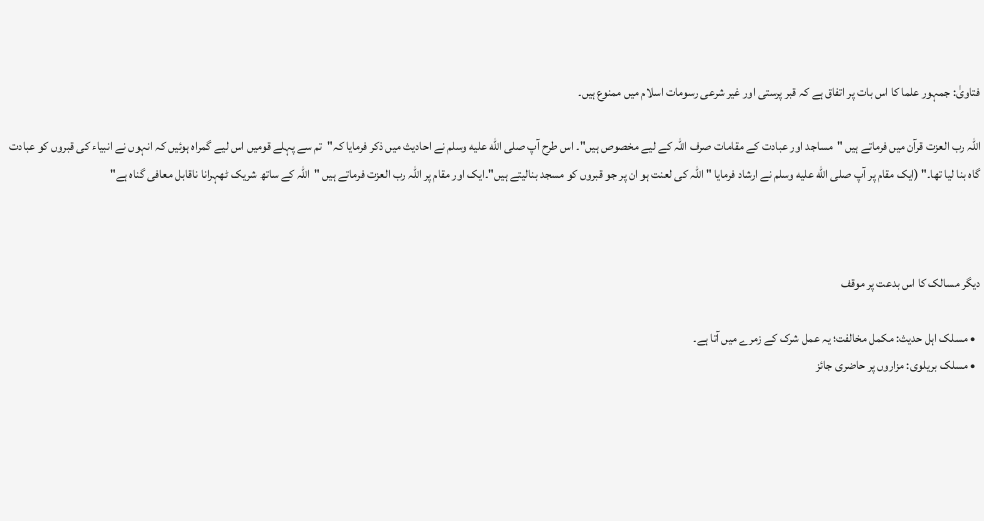فتاویٰ: جمہور علما کا اس بات پر اتفاق ہے کہ قبر پرستی اور غیر شرعی رسومات اسلام میں ممنوع ہیں۔

اللہ رب العزت قرآن میں فرماتے ہیں "مساجد اور عبادت کے مقامات صرف اللہ کے لیے مخصوص ہیں"۔ اس طرح آپ صلى الله عليه وسلم نے احادیث میں ذکر فرمایا کہ"تم سے پہلے قومیں اس لیے گمراہ ہوئیں کہ انہوں نے انبیاء کی قبروں کو عبادت گاہ بنا لیا تھا۔" (ایک مقام پر آپ صلى الله عليه وسلم نے ارشاد فرمایا " اللہ کی لعنت ہو ان پر جو قبروں کو مسجد بنالیتے ہیں"۔ایک اور مقام پر اللہ رب العزت فرماتے ہیں "اللہ کے ساتھ شریک ٹھہرانا ناقابل معافی گناہ ہے"



دیگر مسالک کا اس بدعت پر موقف

  • مسلک اہل حدیث: مکمل مخالفت؛ یہ عمل شرک کے زمرے میں آتا ہے۔
  • مسلک بریلوی: مزاروں پر حاضری جائز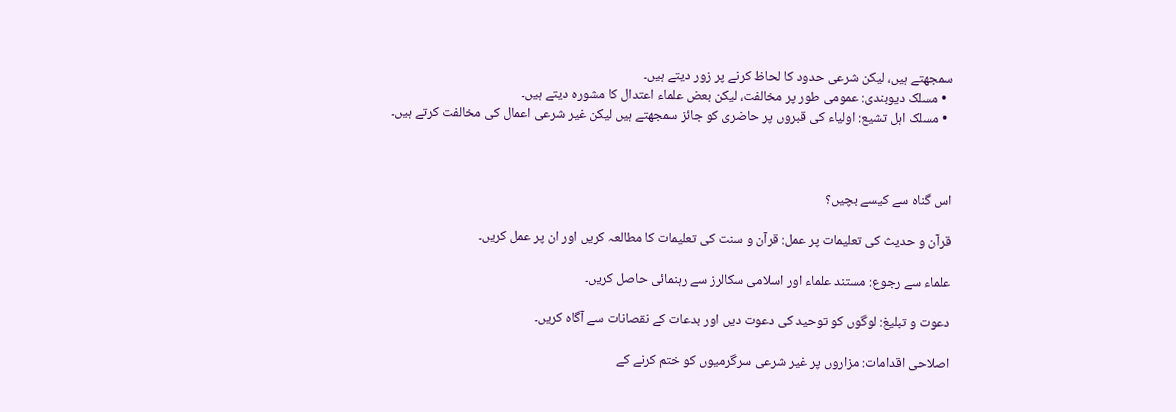سمجھتے ہیں، لیکن شرعی حدود کا لحاظ کرنے پر زور دیتے ہیں۔
  • مسلک دیوبندی: عمومی طور پر مخالفت، لیکن بعض علماء اعتدال کا مشورہ دیتے ہیں۔
  • مسلک اہل تشیع: اولیاء کی قبروں پر حاضری کو جائز سمجھتے ہیں لیکن غیر شرعی اعمال کی مخالفت کرتے ہیں۔



اس گناہ سے کیسے بچیں؟

قرآن و حدیث کی تعلیمات پر عمل: قرآن و سنت کی تعلیمات کا مطالعہ کریں اور ان پر عمل کریں۔

علماء سے رجوع: مستند علماء اور اسلامی سکالرز سے رہنمائی حاصل کریں۔

دعوت و تبلیغ: لوگوں کو توحید کی دعوت دیں اور بدعات کے نقصانات سے آگاہ کریں۔

اصلاحی اقدامات: مزاروں پر غیر شرعی سرگرمیوں کو ختم کرنے کے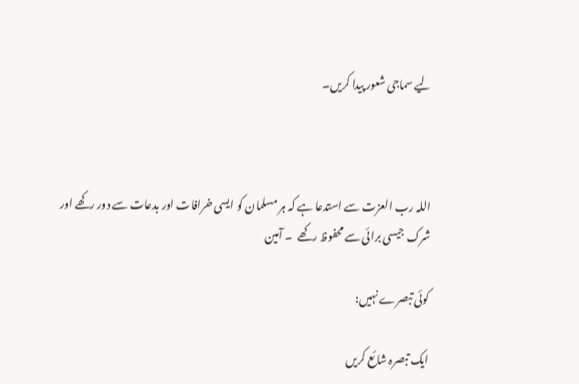لیے سماجی شعور پیدا کریں۔



اللہ رب العزت سے استدعا ہے کہ ہر مسلمان کو ایسی خرافات اور بدعات سے دور رکھے اور شرک جیسی برائی سے محفوظ رکھے  ۔ آمین

کوئی تبصرے نہیں:

ایک تبصرہ شائع کریں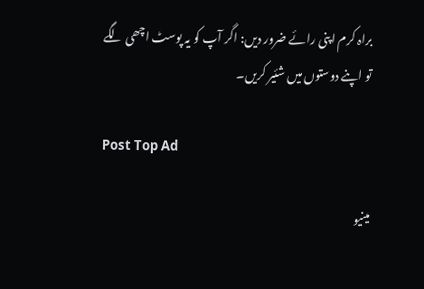براہ کرم اپنی رائے ضرور دیں: اگر آپ کو یہ پوسٹ اچھی لگے تو اپنے دوستوں میں شئیر کریں۔

Post Top Ad

مینیو